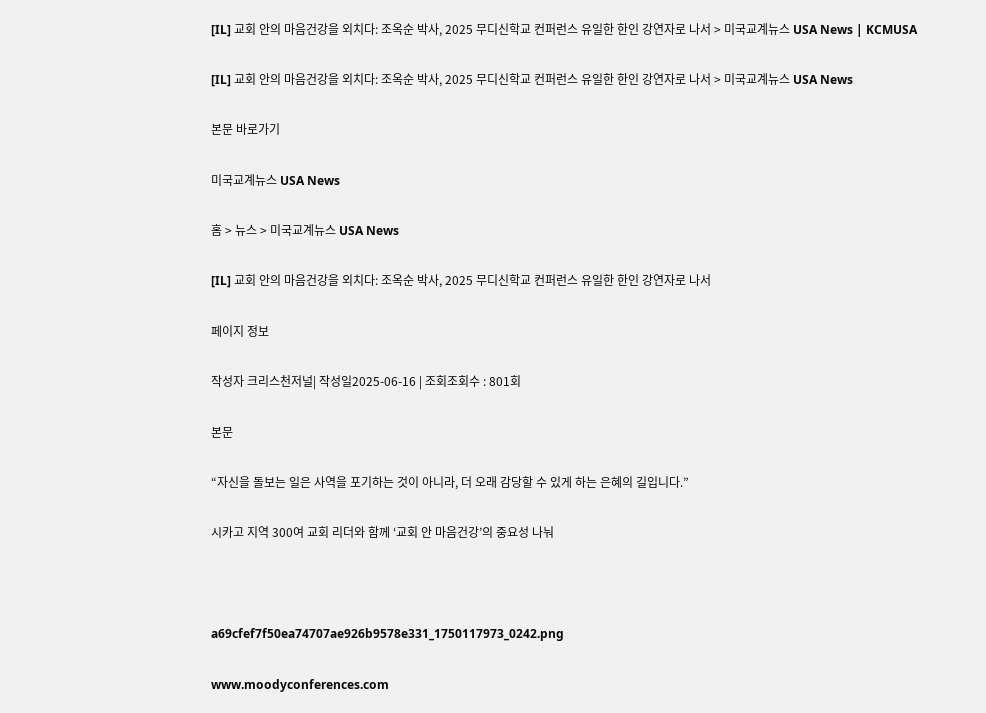[IL] 교회 안의 마음건강을 외치다: 조옥순 박사, 2025 무디신학교 컨퍼런스 유일한 한인 강연자로 나서 > 미국교계뉴스 USA News | KCMUSA

[IL] 교회 안의 마음건강을 외치다: 조옥순 박사, 2025 무디신학교 컨퍼런스 유일한 한인 강연자로 나서 > 미국교계뉴스 USA News

본문 바로가기

미국교계뉴스 USA News

홈 > 뉴스 > 미국교계뉴스 USA News

[IL] 교회 안의 마음건강을 외치다: 조옥순 박사, 2025 무디신학교 컨퍼런스 유일한 한인 강연자로 나서

페이지 정보

작성자 크리스천저널| 작성일2025-06-16 | 조회조회수 : 801회

본문

“자신을 돌보는 일은 사역을 포기하는 것이 아니라, 더 오래 감당할 수 있게 하는 은혜의 길입니다.”

시카고 지역 300여 교회 리더와 함께 ‘교회 안 마음건강’의 중요성 나눠



a69cfef7f50ea74707ae926b9578e331_1750117973_0242.png

www.moodyconferences.com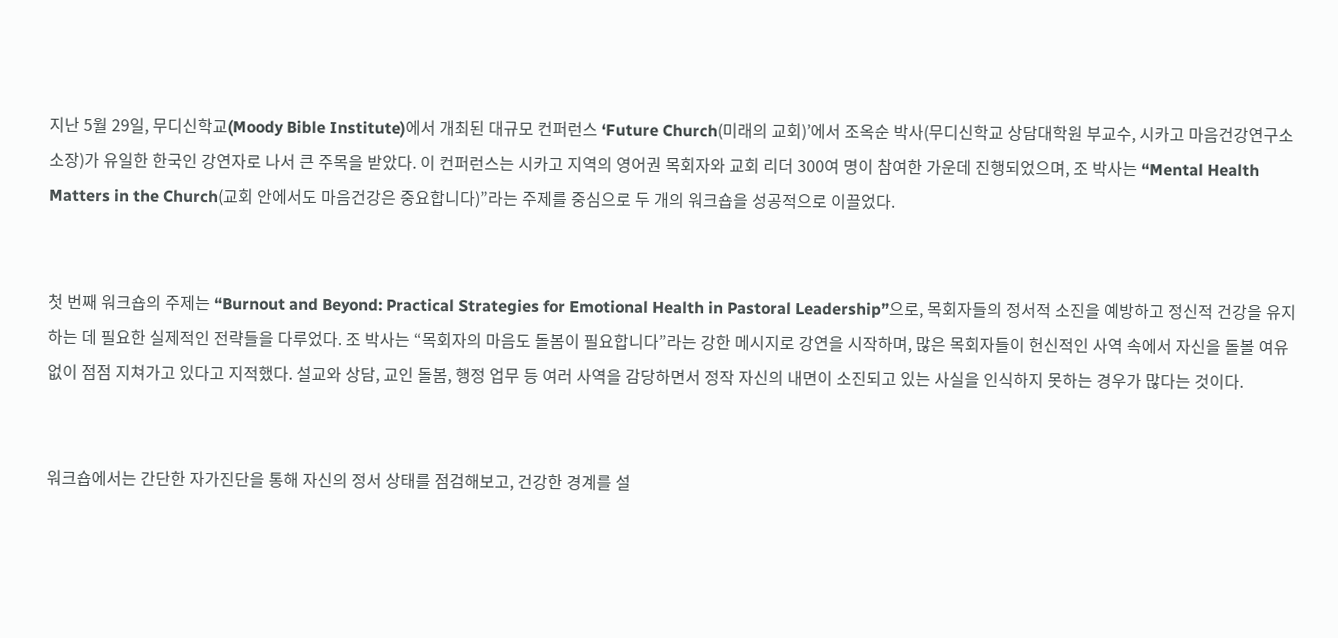지난 5월 29일, 무디신학교(Moody Bible Institute)에서 개최된 대규모 컨퍼런스 ‘Future Church(미래의 교회)’에서 조옥순 박사(무디신학교 상담대학원 부교수, 시카고 마음건강연구소 소장)가 유일한 한국인 강연자로 나서 큰 주목을 받았다. 이 컨퍼런스는 시카고 지역의 영어권 목회자와 교회 리더 300여 명이 참여한 가운데 진행되었으며, 조 박사는 “Mental Health Matters in the Church(교회 안에서도 마음건강은 중요합니다)”라는 주제를 중심으로 두 개의 워크숍을 성공적으로 이끌었다.


첫 번째 워크숍의 주제는 “Burnout and Beyond: Practical Strategies for Emotional Health in Pastoral Leadership”으로, 목회자들의 정서적 소진을 예방하고 정신적 건강을 유지하는 데 필요한 실제적인 전략들을 다루었다. 조 박사는 “목회자의 마음도 돌봄이 필요합니다”라는 강한 메시지로 강연을 시작하며, 많은 목회자들이 헌신적인 사역 속에서 자신을 돌볼 여유 없이 점점 지쳐가고 있다고 지적했다. 설교와 상담, 교인 돌봄, 행정 업무 등 여러 사역을 감당하면서 정작 자신의 내면이 소진되고 있는 사실을 인식하지 못하는 경우가 많다는 것이다.


워크숍에서는 간단한 자가진단을 통해 자신의 정서 상태를 점검해보고, 건강한 경계를 설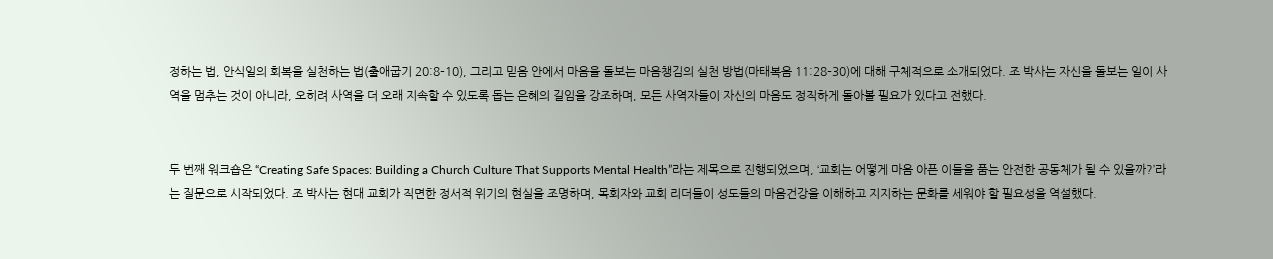정하는 법, 안식일의 회복을 실천하는 법(출애굽기 20:8–10), 그리고 믿음 안에서 마음을 돌보는 마음챙김의 실천 방법(마태복음 11:28–30)에 대해 구체적으로 소개되었다. 조 박사는 자신을 돌보는 일이 사역을 멈추는 것이 아니라, 오히려 사역을 더 오래 지속할 수 있도록 돕는 은혜의 길임을 강조하며, 모든 사역자들이 자신의 마음도 정직하게 돌아볼 필요가 있다고 전했다.


두 번째 워크숍은 “Creating Safe Spaces: Building a Church Culture That Supports Mental Health”라는 제목으로 진행되었으며, ‘교회는 어떻게 마음 아픈 이들을 품는 안전한 공동체가 될 수 있을까?’라는 질문으로 시작되었다. 조 박사는 현대 교회가 직면한 정서적 위기의 현실을 조명하며, 목회자와 교회 리더들이 성도들의 마음건강을 이해하고 지지하는 문화를 세워야 할 필요성을 역설했다.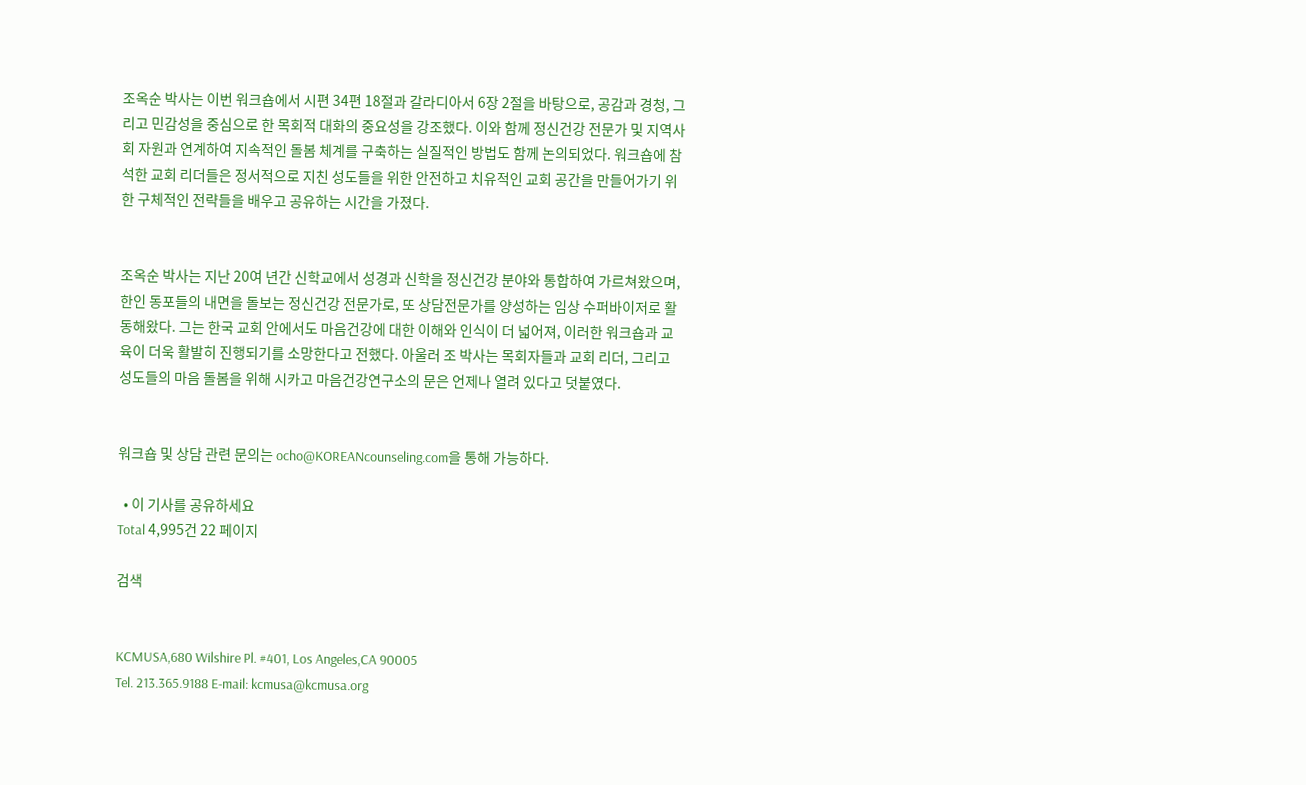조옥순 박사는 이번 워크숍에서 시편 34편 18절과 갈라디아서 6장 2절을 바탕으로, 공감과 경청, 그리고 민감성을 중심으로 한 목회적 대화의 중요성을 강조했다. 이와 함께 정신건강 전문가 및 지역사회 자원과 연계하여 지속적인 돌봄 체계를 구축하는 실질적인 방법도 함께 논의되었다. 워크숍에 참석한 교회 리더들은 정서적으로 지친 성도들을 위한 안전하고 치유적인 교회 공간을 만들어가기 위한 구체적인 전략들을 배우고 공유하는 시간을 가졌다.


조옥순 박사는 지난 20여 년간 신학교에서 성경과 신학을 정신건강 분야와 통합하여 가르쳐왔으며, 한인 동포들의 내면을 돌보는 정신건강 전문가로, 또 상담전문가를 양성하는 임상 수퍼바이저로 활동해왔다. 그는 한국 교회 안에서도 마음건강에 대한 이해와 인식이 더 넓어져, 이러한 워크숍과 교육이 더욱 활발히 진행되기를 소망한다고 전했다. 아울러 조 박사는 목회자들과 교회 리더, 그리고 성도들의 마음 돌봄을 위해 시카고 마음건강연구소의 문은 언제나 열려 있다고 덧붙였다.


워크숍 및 상담 관련 문의는 ocho@KOREANcounseling.com을 통해 가능하다.

  • 이 기사를 공유하세요
Total 4,995건 22 페이지

검색


KCMUSA,680 Wilshire Pl. #401, Los Angeles,CA 90005
Tel. 213.365.9188 E-mail: kcmusa@kcmusa.org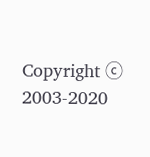Copyright ⓒ 2003-2020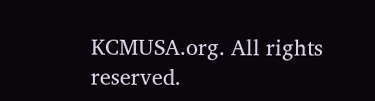KCMUSA.org. All rights reserved.